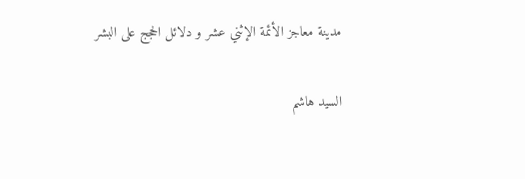مدينة معاجز الأئمة الإثني عشر و دلائل الحجج على البشر

السيد هاشم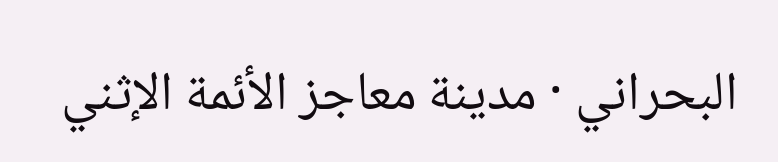البحراني · مدينة معاجز الأئمة الإثني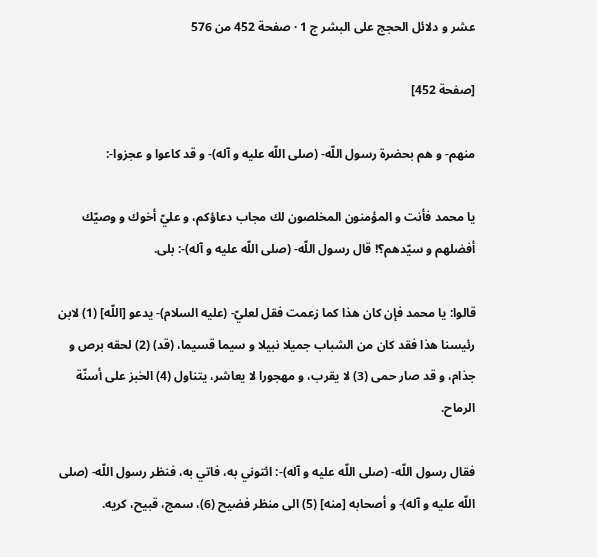عشر و دلائل الحجج على البشر ج 1 · صفحة 452 من 576

[صفحة 452]

منهم- و هم بحضرة رسول اللّه- (صلى اللّه عليه و آله)- و قد كاعوا و عجزوا-:

يا محمد فأنت و المؤمنون المخلصون لك مجاب دعاؤكم، و عليّ أخوك و وصيّك أفضلهم و سيّدهم؟! قال رسول اللّه- (صلى اللّه عليه و آله)-: بلى.

قالوا: يا محمد فإن كان هذا كما زعمت فقل لعليّ- (عليه السلام)- يدعو [اللّه] (1) لابن رئيسنا هذا فقد كان من الشباب جميلا نبيلا و سيما قسيما، (قد) (2) لحقه برص و جذام، و قد صار حمى (3) لا يقرب، و مهجورا لا يعاشر، يتناول (4) الخبز على أسنّة الرماح.

فقال رسول اللّه- (صلى اللّه عليه و آله)-: ائتوني به، فاتي به، فنظر رسول اللّه- (صلى اللّه عليه و آله)- و أصحابه [منه] (5) الى منظر فضيح (6)، سمج، قبيح، كريه.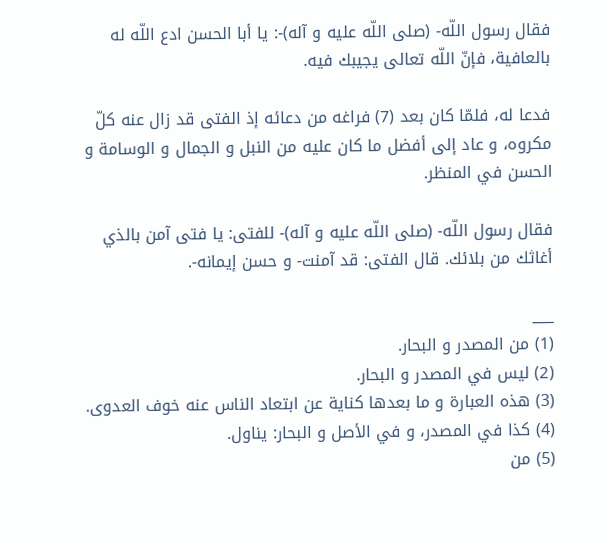فقال رسول اللّه- (صلى اللّه عليه و آله)-: يا أبا الحسن ادع اللّه له بالعافية، فإنّ اللّه تعالى يجيبك فيه.

فدعا له، فلمّا كان بعد (7) فراغه من دعائه إذ الفتى قد زال عنه كلّ مكروه، و عاد إلى أفضل ما كان عليه من النبل و الجمال و الوسامة و الحسن في المنظر.

فقال رسول اللّه- (صلى اللّه عليه و آله)- للفتى: يا فتى آمن بالذي أغاثك من بلائك. قال الفتى: قد آمنت- و حسن إيمانه-.

___
(1) من المصدر و البحار.
(2) ليس في المصدر و البحار.
(3) هذه العبارة و ما بعدها كناية عن ابتعاد الناس عنه خوف العدوى.
(4) كذا في المصدر، و في الأصل و البحار: يناول.
(5) من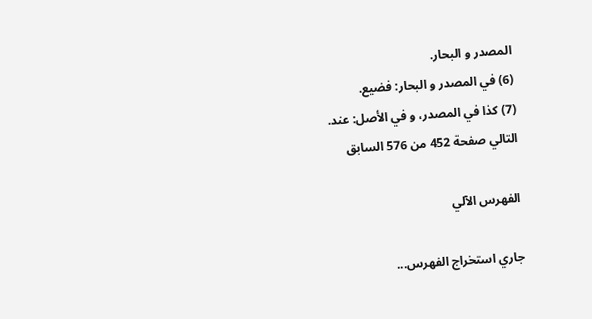المصدر و البحار.
(6) في المصدر و البحار: فضيع.
(7) كذا في المصدر، و في الأصل: عند.
التالي صفحة 452 من 576 السابق

الفهرس الآلي

جاري استخراج الفهرس...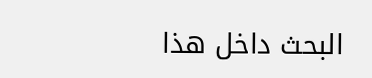البحث داخل هذا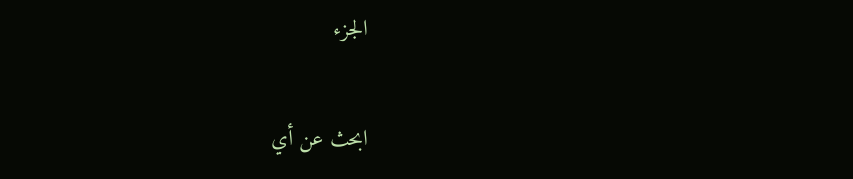الجزء

ابحث عن أي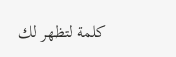كلمة لتظهر لك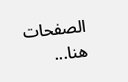الصفحات هنا...